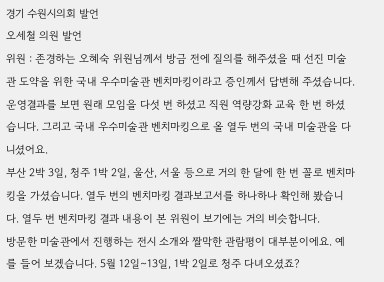경기 수원시의회 발언
오세철 의원 발언
위원 : 존경하는 오혜숙 위원님께서 방금 전에 질의를 해주셨을 때 선진 미술관 도약을 위한 국내 우수미술관 벤치마킹이라고 증인께서 답변해 주셨습니다. 운영결과를 보면 원래 모임을 다섯 번 하셨고 직원 역량강화 교육 한 번 하셨습니다. 그리고 국내 우수미술관 벤치마킹으로 올 열두 번의 국내 미술관을 다니셨어요.
부산 2박 3일, 청주 1박 2일, 울산, 서울 등으로 거의 한 달에 한 번 꼴로 벤치마킹을 가셨습니다. 열두 번의 벤치마킹 결과보고서를 하나하나 확인해 봤습니다. 열두 번 벤치마킹 결과 내용이 본 위원이 보기에는 거의 비슷합니다.
방문한 미술관에서 진행하는 전시 소개와 짤막한 관람평이 대부분이에요. 예를 들어 보겠습니다. 5월 12일∼13일, 1박 2일로 청주 다녀오셨죠?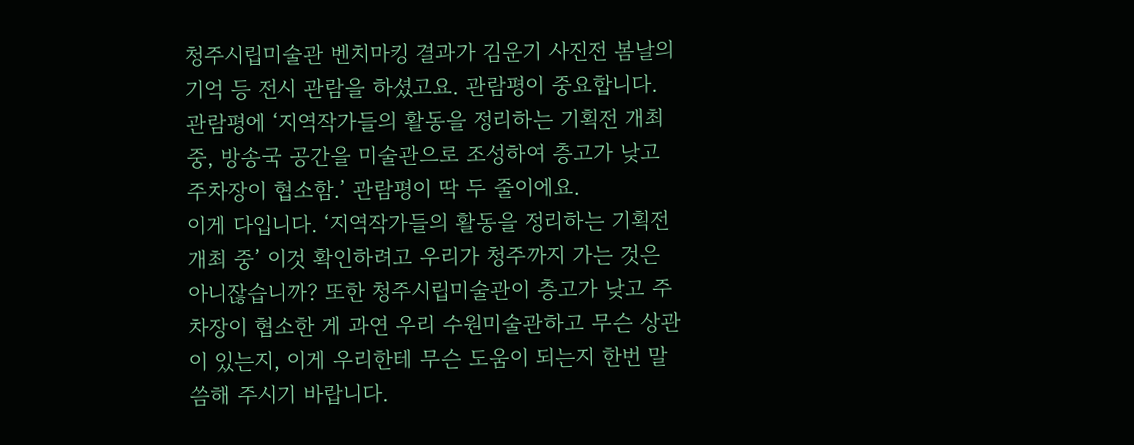청주시립미술관 벤치마킹 결과가 김운기 사진전 봄날의 기억 등 전시 관람을 하셨고요. 관람평이 중요합니다. 관람평에 ‘지역작가들의 활동을 정리하는 기획전 개최 중, 방송국 공간을 미술관으로 조성하여 층고가 낮고 주차장이 협소함.’ 관람평이 딱 두 줄이에요.
이게 다입니다. ‘지역작가들의 활동을 정리하는 기획전 개최 중’ 이것 확인하려고 우리가 청주까지 가는 것은 아니잖습니까? 또한 청주시립미술관이 층고가 낮고 주차장이 협소한 게 과연 우리 수원미술관하고 무슨 상관이 있는지, 이게 우리한테 무슨 도움이 되는지 한번 말씀해 주시기 바랍니다.